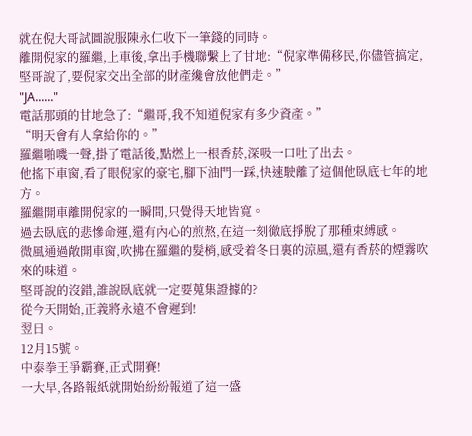就在倪大哥試圖說服陳永仁收下一筆錢的同時。
離開倪家的羅繼,上車後,拿出手機聯繫上了甘地:“倪家準備移民,你儘管搞定,堅哥說了,要倪家交出全部的財產纔會放他們走。”
"JA......"
電話那頭的甘地急了:“繼哥,我不知道倪家有多少資產。”
“明天會有人拿給你的。”
羅繼啪嘰一聲,掛了電話後,點燃上一根香菸,深吸一口吐了出去。
他搖下車窗,看了眼倪家的豪宅,腳下油門一踩,快速駛離了這個他臥底七年的地方。
羅繼開車離開倪家的一瞬間,只覺得天地皆寬。
過去臥底的悲慘命運,還有內心的煎熬,在這一刻徹底掙脫了那種束縛感。
微風通過敞開車窗,吹拂在羅繼的髮梢,感受着冬日裏的涼風,還有香菸的煙霧吹來的味道。
堅哥說的沒錯,誰說臥底就一定要蒐集證據的?
從今天開始,正義將永遠不會遲到!
翌日。
12月15號。
中泰拳王爭霸賽,正式開賽!
一大早,各路報紙就開始紛紛報道了這一盛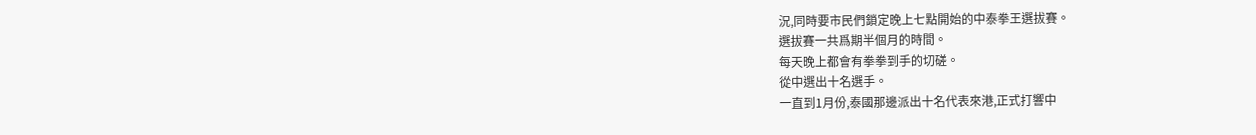況,同時要市民們鎖定晚上七點開始的中泰拳王選拔賽。
選拔賽一共爲期半個月的時間。
每天晚上都會有拳拳到手的切磋。
從中選出十名選手。
一直到1月份,泰國那邊派出十名代表來港,正式打響中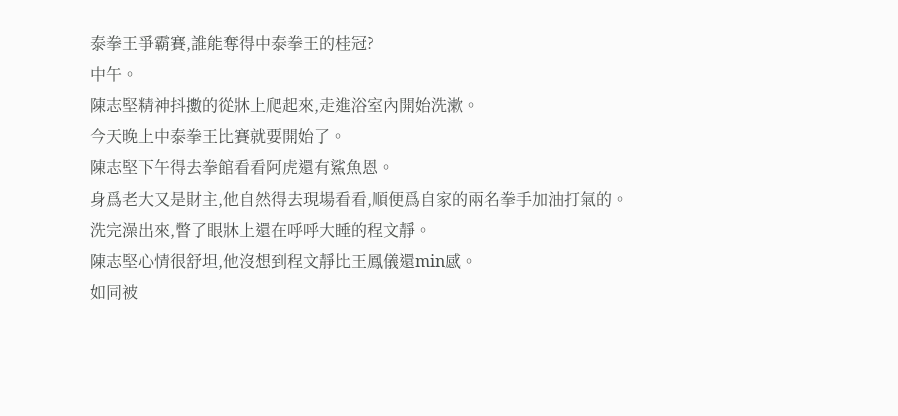泰拳王爭霸賽,誰能奪得中泰拳王的桂冠?
中午。
陳志堅精神抖擻的從牀上爬起來,走進浴室內開始洗漱。
今天晚上中泰拳王比賽就要開始了。
陳志堅下午得去拳館看看阿虎還有鯊魚恩。
身爲老大又是財主,他自然得去現場看看,順便爲自家的兩名拳手加油打氣的。
洗完澡出來,瞥了眼牀上還在呼呼大睡的程文靜。
陳志堅心情很舒坦,他沒想到程文靜比王鳳儀還min感。
如同被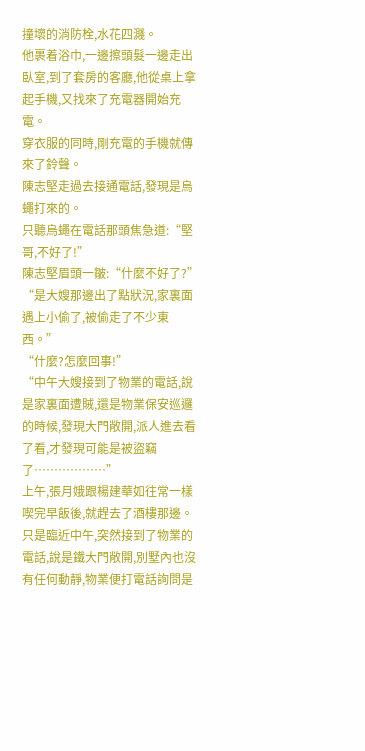撞壞的消防栓,水花四濺。
他裹着浴巾,一邊擦頭髮一邊走出臥室,到了套房的客廳,他從桌上拿起手機,又找來了充電器開始充電。
穿衣服的同時,剛充電的手機就傳來了鈴聲。
陳志堅走過去接通電話,發現是烏蠅打來的。
只聽烏蠅在電話那頭焦急道:“堅哥,不好了!”
陳志堅眉頭一皺:“什麼不好了?”
“是大嫂那邊出了點狀況,家裏面遇上小偷了,被偷走了不少東西。”
“什麼?怎麼回事!”
“中午大嫂接到了物業的電話,說是家裏面遭賊,還是物業保安巡邏的時候,發現大門敞開,派人進去看了看,才發現可能是被盜竊了………………”
上午,張月娥跟楊建華如往常一樣喫完早飯後,就趕去了酒樓那邊。
只是臨近中午,突然接到了物業的電話,說是鐵大門敞開,別墅內也沒有任何動靜,物業便打電話詢問是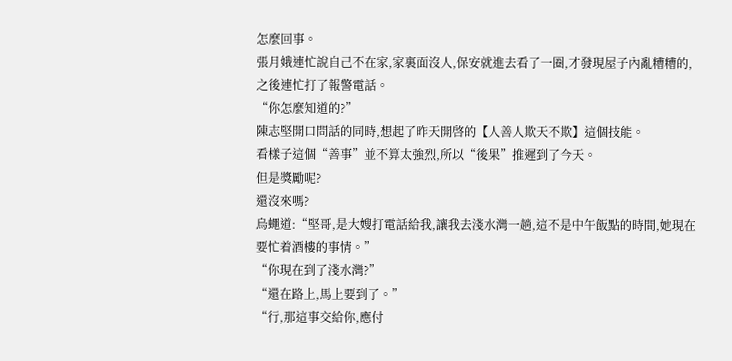怎麼回事。
張月娥連忙說自己不在家,家裏面沒人,保安就進去看了一圈,才發現屋子內亂糟糟的,之後連忙打了報警電話。
“你怎麼知道的?”
陳志堅開口問話的同時,想起了昨天開啓的【人善人欺天不欺】這個技能。
看樣子這個“善事”並不算太強烈,所以“後果”推遲到了今天。
但是獎勵呢?
還沒來嗎?
烏蠅道:“堅哥,是大嫂打電話給我,讓我去淺水灣一趟,這不是中午飯點的時間,她現在要忙着酒樓的事情。”
“你現在到了淺水灣?”
“還在路上,馬上要到了。”
“行,那這事交給你,應付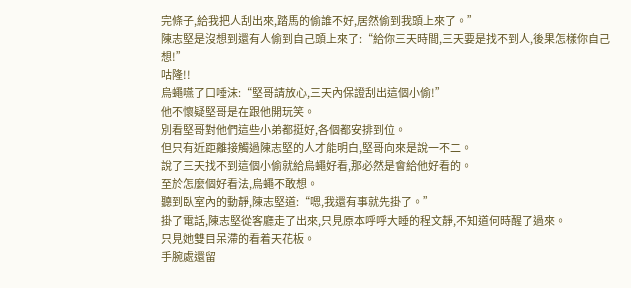完條子,給我把人刮出來,踏馬的偷誰不好,居然偷到我頭上來了。”
陳志堅是沒想到還有人偷到自己頭上來了:“給你三天時間,三天要是找不到人,後果怎樣你自己想!”
咕隆!!
烏蠅嚥了口唾沫:“堅哥請放心,三天內保證刮出這個小偷!”
他不懷疑堅哥是在跟他開玩笑。
別看堅哥對他們這些小弟都挺好,各個都安排到位。
但只有近距離接觸過陳志堅的人才能明白,堅哥向來是說一不二。
說了三天找不到這個小偷就給烏蠅好看,那必然是會給他好看的。
至於怎麼個好看法,烏蠅不敢想。
聽到臥室內的動靜,陳志堅道:“嗯,我還有事就先掛了。”
掛了電話,陳志堅從客廳走了出來,只見原本呼呼大睡的程文靜,不知道何時醒了過來。
只見她雙目呆滯的看着天花板。
手腕處還留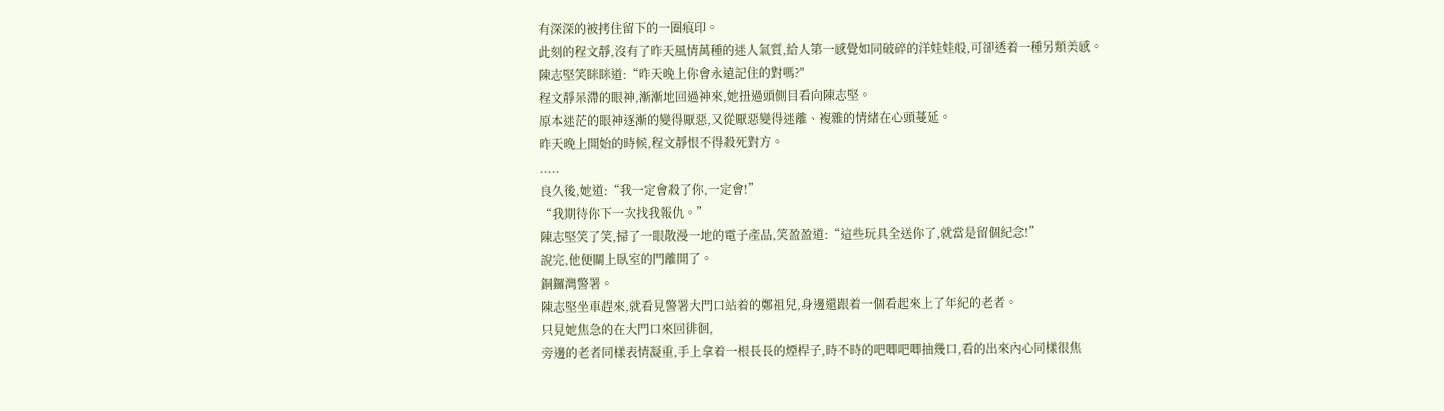有深深的被拷住留下的一圈痕印。
此刻的程文靜,沒有了昨天風情萬種的迷人氣質,給人第一感覺如同破碎的洋娃娃般,可卻透着一種另類美感。
陳志堅笑眯眯道:“昨天晚上你會永遠記住的對嗎?"
程文靜呆滯的眼神,漸漸地回過神來,她扭過頭側目看向陳志堅。
原本迷茫的眼神逐漸的變得厭惡,又從厭惡變得迷離、複雜的情緒在心頭蔓延。
昨天晚上開始的時候,程文靜恨不得殺死對方。
.....
良久後,她道:“我一定會殺了你,一定會!”
“我期待你下一次找我報仇。”
陳志堅笑了笑,掃了一眼散漫一地的電子產品,笑盈盈道:“這些玩具全送你了,就當是留個紀念!”
說完,他便關上臥室的門離開了。
銅鑼灣警署。
陳志堅坐車趕來,就看見警署大門口站着的鄭祖兒,身邊還跟着一個看起來上了年紀的老者。
只見她焦急的在大門口來回徘徊,
旁邊的老者同樣表情凝重,手上拿着一根長長的煙桿子,時不時的吧唧吧唧抽幾口,看的出來內心同樣很焦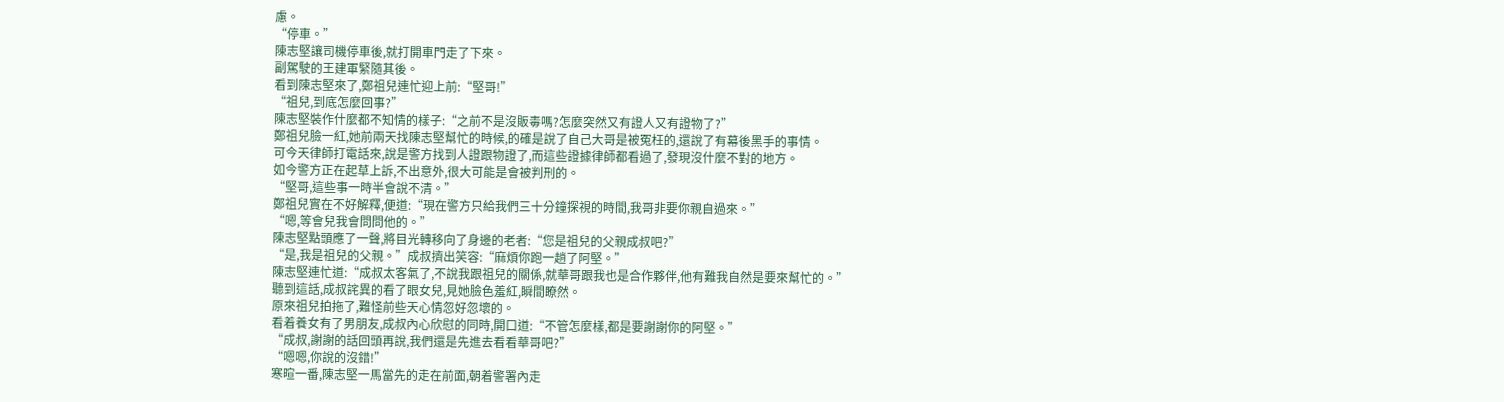慮。
“停車。”
陳志堅讓司機停車後,就打開車門走了下來。
副駕駛的王建軍緊隨其後。
看到陳志堅來了,鄭祖兒連忙迎上前:“堅哥!”
“祖兒,到底怎麼回事?”
陳志堅裝作什麼都不知情的樣子:“之前不是沒販毒嗎?怎麼突然又有證人又有證物了?”
鄭祖兒臉一紅,她前兩天找陳志堅幫忙的時候,的確是說了自己大哥是被冤枉的,還說了有幕後黑手的事情。
可今天律師打電話來,說是警方找到人證跟物證了,而這些證據律師都看過了,發現沒什麼不對的地方。
如今警方正在起草上訴,不出意外,很大可能是會被判刑的。
“堅哥,這些事一時半會說不清。”
鄭祖兒實在不好解釋,便道:“現在警方只給我們三十分鐘探視的時間,我哥非要你親自過來。”
“嗯,等會兒我會問問他的。”
陳志堅點頭應了一聲,將目光轉移向了身邊的老者:“您是祖兒的父親成叔吧?”
“是,我是祖兒的父親。”成叔擠出笑容:“麻煩你跑一趟了阿堅。”
陳志堅連忙道:“成叔太客氣了,不說我跟祖兒的關係,就華哥跟我也是合作夥伴,他有難我自然是要來幫忙的。”
聽到這話,成叔詫異的看了眼女兒,見她臉色羞紅,瞬間瞭然。
原來祖兒拍拖了,難怪前些天心情忽好忽壞的。
看着養女有了男朋友,成叔內心欣慰的同時,開口道:“不管怎麼樣,都是要謝謝你的阿堅。”
“成叔,謝謝的話回頭再說,我們還是先進去看看華哥吧?”
“嗯嗯,你說的沒錯!”
寒暄一番,陳志堅一馬當先的走在前面,朝着警署內走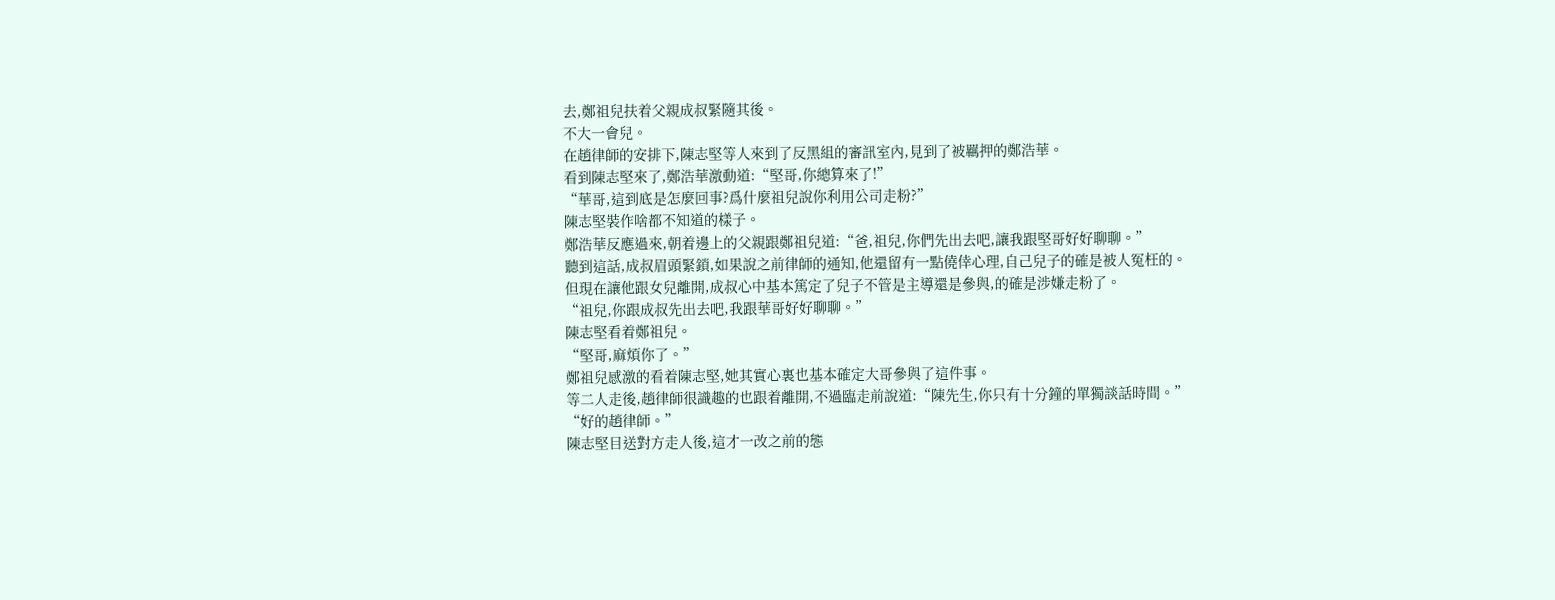去,鄭祖兒扶着父親成叔緊隨其後。
不大一會兒。
在趙律師的安排下,陳志堅等人來到了反黑組的審訊室內,見到了被羈押的鄭浩華。
看到陳志堅來了,鄭浩華激動道:“堅哥,你總算來了!”
“華哥,這到底是怎麼回事?爲什麼祖兒說你利用公司走粉?”
陳志堅裝作啥都不知道的樣子。
鄭浩華反應過來,朝着邊上的父親跟鄭祖兒道:“爸,祖兒,你們先出去吧,讓我跟堅哥好好聊聊。”
聽到這話,成叔眉頭緊鎖,如果說之前律師的通知,他還留有一點僥倖心理,自己兒子的確是被人冤枉的。
但現在讓他跟女兒離開,成叔心中基本篤定了兒子不管是主導還是參與,的確是涉嫌走粉了。
“祖兒,你跟成叔先出去吧,我跟華哥好好聊聊。”
陳志堅看着鄭祖兒。
“堅哥,麻煩你了。”
鄭祖兒感激的看着陳志堅,她其實心裏也基本確定大哥參與了這件事。
等二人走後,趙律師很識趣的也跟着離開,不過臨走前說道:“陳先生,你只有十分鐘的單獨談話時間。”
“好的趙律師。”
陳志堅目送對方走人後,這才一改之前的態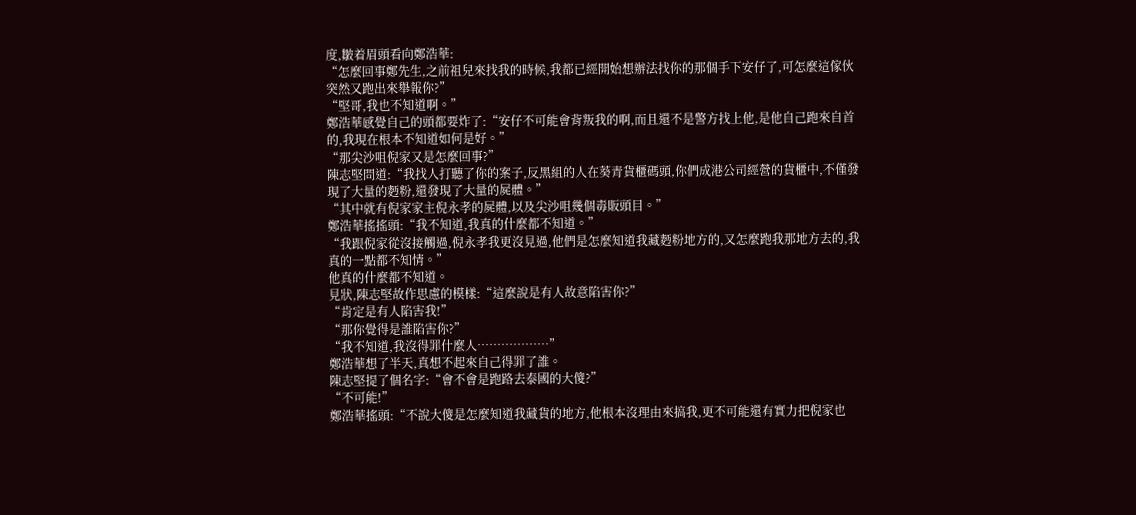度,皺着眉頭看向鄭浩華:
“怎麼回事鄭先生,之前祖兒來找我的時候,我都已經開始想辦法找你的那個手下安仔了,可怎麼這傢伙突然又跑出來舉報你?”
“堅哥,我也不知道啊。”
鄭浩華感覺自己的頭都要炸了:“安仔不可能會背叛我的啊,而且還不是警方找上他,是他自己跑來自首的,我現在根本不知道如何是好。”
“那尖沙咀倪家又是怎麼回事?”
陳志堅問道:“我找人打聽了你的案子,反黑組的人在葵青貨櫃碼頭,你們成港公司經營的貨櫃中,不僅發現了大量的麪粉,還發現了大量的屍體。”
“其中就有倪家家主倪永孝的屍體,以及尖沙咀幾個毒販頭目。”
鄭浩華搖搖頭:“我不知道,我真的什麼都不知道。”
“我跟倪家從沒接觸過,倪永孝我更沒見過,他們是怎麼知道我藏麪粉地方的,又怎麼跑我那地方去的,我真的一點都不知情。”
他真的什麼都不知道。
見狀,陳志堅故作思慮的模樣:“這麼說是有人故意陷害你?”
“肯定是有人陷害我!”
“那你覺得是誰陷害你?”
“我不知道,我沒得罪什麼人………………”
鄭浩華想了半天,真想不起來自己得罪了誰。
陳志堅提了個名字:“會不會是跑路去泰國的大傻?”
“不可能!”
鄭浩華搖頭:“不說大傻是怎麼知道我藏貨的地方,他根本沒理由來搞我,更不可能還有實力把倪家也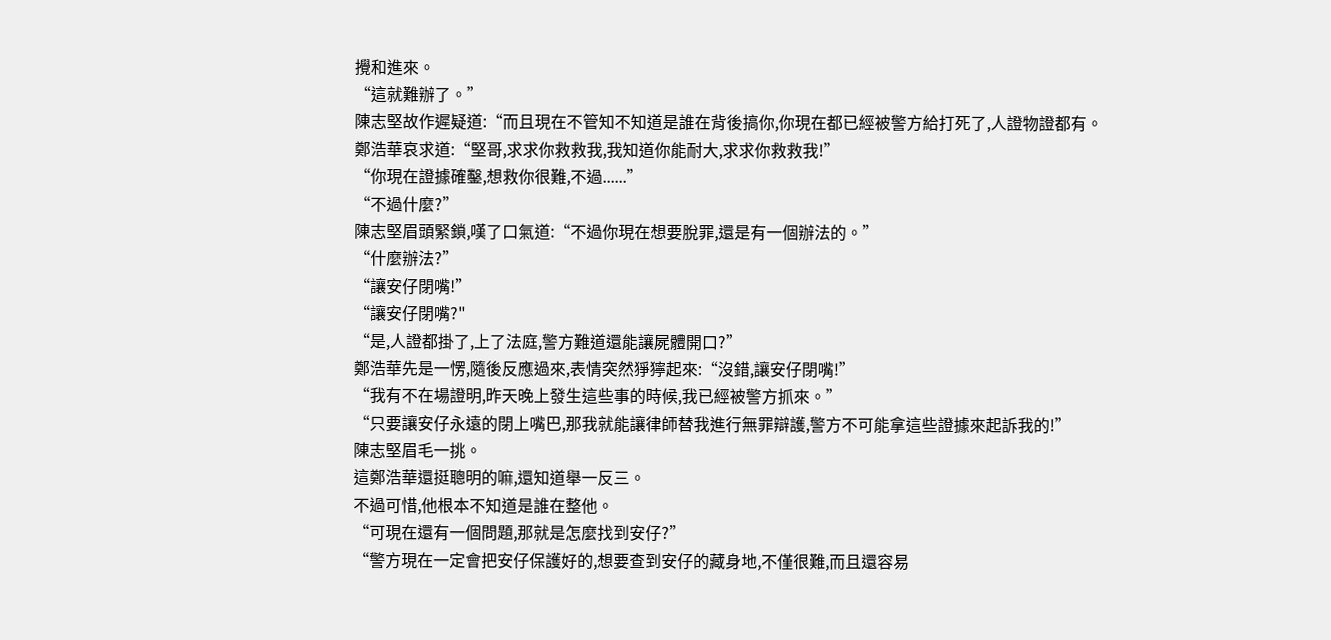攪和進來。
“這就難辦了。”
陳志堅故作遲疑道:“而且現在不管知不知道是誰在背後搞你,你現在都已經被警方給打死了,人證物證都有。
鄭浩華哀求道:“堅哥,求求你救救我,我知道你能耐大,求求你救救我!”
“你現在證據確鑿,想救你很難,不過......”
“不過什麼?”
陳志堅眉頭緊鎖,嘆了口氣道:“不過你現在想要脫罪,還是有一個辦法的。”
“什麼辦法?”
“讓安仔閉嘴!”
“讓安仔閉嘴?"
“是,人證都掛了,上了法庭,警方難道還能讓屍體開口?”
鄭浩華先是一愣,隨後反應過來,表情突然猙獰起來:“沒錯,讓安仔閉嘴!”
“我有不在場證明,昨天晚上發生這些事的時候,我已經被警方抓來。”
“只要讓安仔永遠的閉上嘴巴,那我就能讓律師替我進行無罪辯護,警方不可能拿這些證據來起訴我的!”
陳志堅眉毛一挑。
這鄭浩華還挺聰明的嘛,還知道舉一反三。
不過可惜,他根本不知道是誰在整他。
“可現在還有一個問題,那就是怎麼找到安仔?”
“警方現在一定會把安仔保護好的,想要查到安仔的藏身地,不僅很難,而且還容易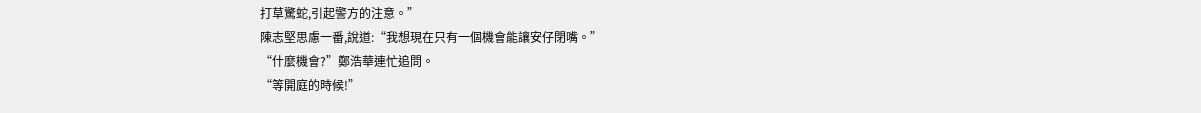打草驚蛇,引起警方的注意。”
陳志堅思慮一番,說道:“我想現在只有一個機會能讓安仔閉嘴。”
“什麼機會?”鄭浩華連忙追問。
“等開庭的時候!”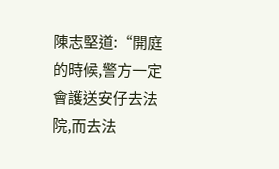陳志堅道:“開庭的時候,警方一定會護送安仔去法院,而去法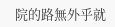院的路無外乎就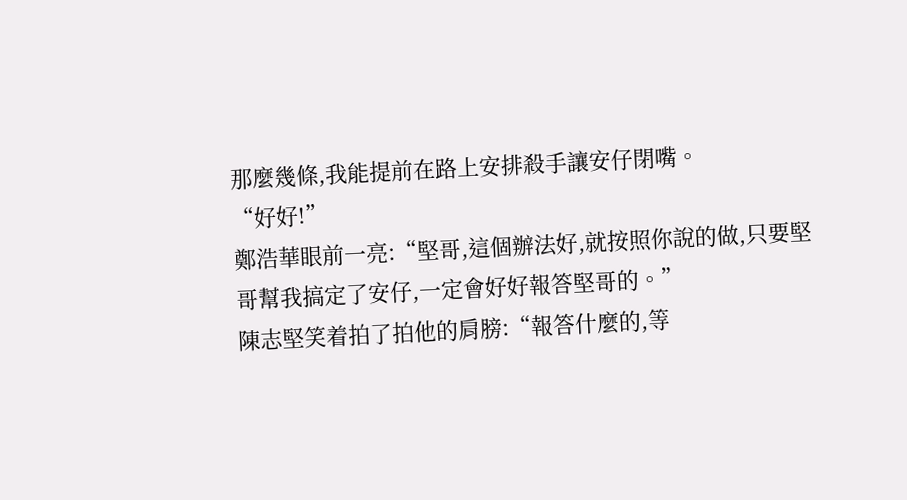那麼幾條,我能提前在路上安排殺手讓安仔閉嘴。
“好好!”
鄭浩華眼前一亮:“堅哥,這個辦法好,就按照你說的做,只要堅哥幫我搞定了安仔,一定會好好報答堅哥的。”
陳志堅笑着拍了拍他的肩膀:“報答什麼的,等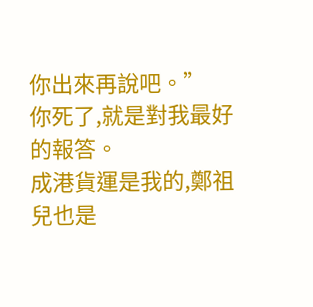你出來再說吧。”
你死了,就是對我最好的報答。
成港貨運是我的,鄭祖兒也是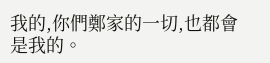我的,你們鄭家的一切,也都會是我的。